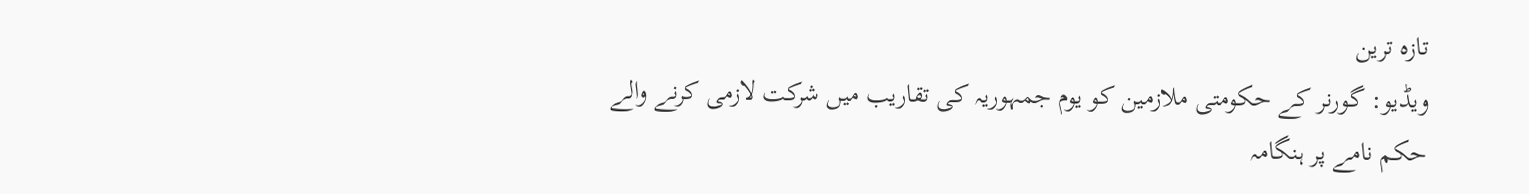تازہ ترین
ویڈیو: گورنر کے حکومتی ملازمین کو یوم جمہوریہ کی تقاریب میں شرکت لازمی کرنے والے حکم نامے پر ہنگامہ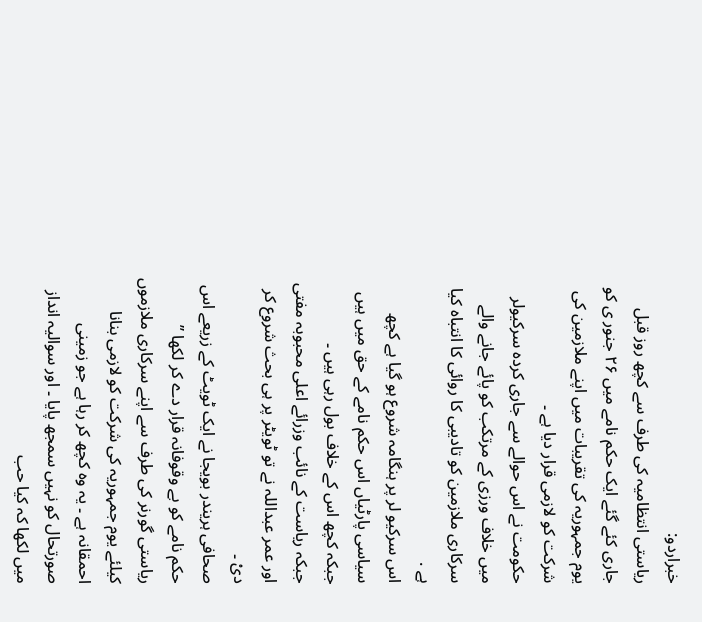خبراردو:
ریاستی انتظامیہ کی طرف سے کچھ روز قبل جاری کئے گئے ایک حکم نامے میں ۲۶ جنور ی کو یوم جمہوریہ کی تقریبات میں اپنے ملازمین کی شرکت کو لازمی قرار دیا ہے ۔
حکومت نے اس حوالے سے جاری کردہ سرکیولر میں خلاف ورزی کے مرتکب کو پائے جانے والے سرکاری ملازمین کو تادیبی کا روائی کا انتباہ کیا ہے .
اس سرکیو لر پر ہنگامہ شروع ہو گیا ہے کچھ سیاسی پارٹیاں اس حکم نامے کے حق میں ہیں جبکہ کچھ اس کے خلاف بول رہی ہیں ۔
جبکہ ریاست کے نائب وزرائے اعلی محبوبہ مفتی اور عمر عبداللہ نے تو ٹویٹر پر ہی بحث شروع کر دیْ ۔
صحافی ہریندر بویجا نے ایک ٹویٹ کے زریعے اس حکم نامے کو بے وقوفانہ قرار دے کر لکھا ’’ ریاستی گورنر کی طرف سے اپنے سرکاری ملازموں کیلئے یوم جمہوریہ کی شرکت کو لازمی بنانا احمقانہ ہے ۔ یہ وہ کچھ کر رہا ہے جو زمینی صورتحال کو نہیں سمجھ پایا ۔ اور سوالیہ انداز میں لکھا کہ کیا حب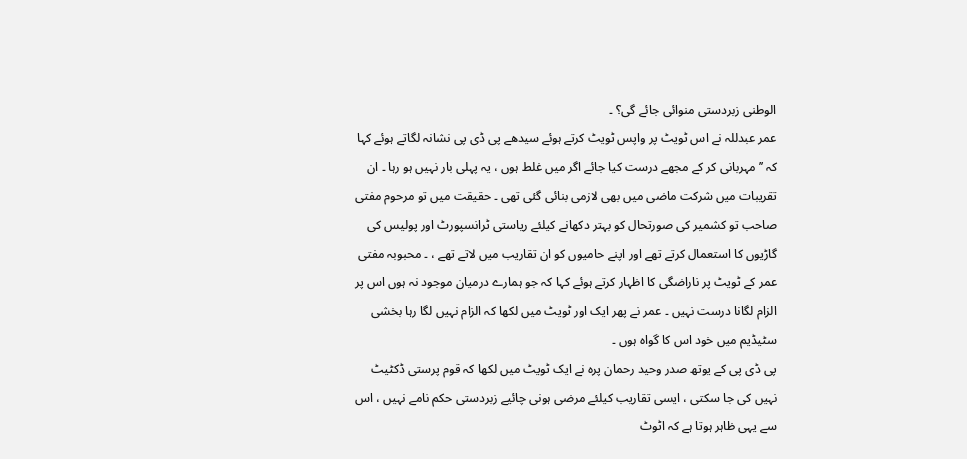الوطنی زبردستی منوائی جائے گی؟ ۔
عمر عبدللہ نے اس ٹویٹ پر واپس ٹویٹ کرتے ہوئے سیدھے پی ڈی پی نشانہ لگاتے ہوئے کہا کہ ’’ مہربانی کر کے مجھے درست کیا جائے اگر میں غلط ہوں ، یہ پہلی بار نہیں ہو رہا ۔ ان تقریبات میں شرکت ماضی میں بھی لازمی بنائی گئی تھی ۔ حقیقت میں تو مرحوم مفتی صاحب تو کشمیر کی صورتحال کو بہتر دکھانے کیلئے ریاستی ٹرانسپورٹ اور پولیس کی گاڑیوں کا استعمال کرتے تھے اور اپنے حامیوں کو ان تقاریب میں لاتے تھے ، ۔ محبوبہ مفتی عمر کے ٹویٹ پر ناراضگی کا اظہار کرتے ہوئے کہا کہ جو ہمارے درمیان موجود نہ ہوں اس پر الزام لگانا درست نہیں ۔ عمر نے پھر ایک اور ٹویٹ میں لکھا کہ الزام نہیں لگا رہا بخشی سٹیڈیم میں خود اس کا گواہ ہوں ۔
پی ڈی پی کے یوتھ صدر وحید رحمان پرہ نے ایک ٹویٹ میں لکھا کہ قوم پرستی ڈکٹیٹ نہیں کی جا سکتی ، ایسی تقاریب کیلئے مرضی ہونی چائیے زبردستی حکم نامے نہیں ، اس سے یہی ظاہر ہوتا ہے کہ اٹوٹ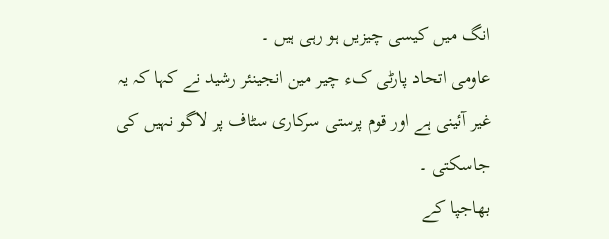انگ میں کیسی چیزیں ہو رہی ہیں ۔
عاومی اتحاد پارٹی کء چیر مین انجینئر رشید نے کہا کہ یہ غیر آئینی ہے اور قوم پرستی سرکاری سٹاف پر لاگو نہیں کی جاسکتی ۔
بھاجپا کے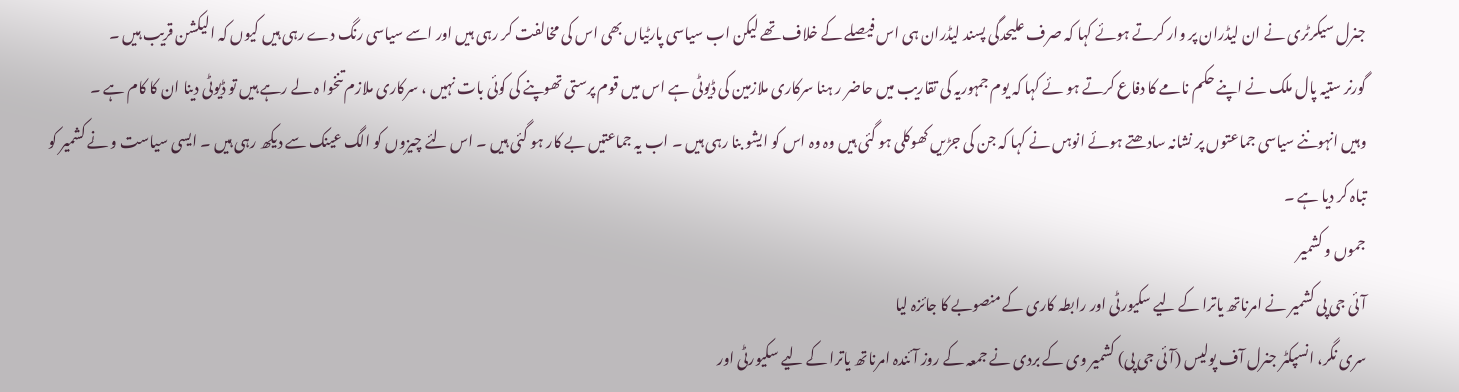جنرل سیکرٹری نے ان لیڈران پر وار کرتے ہوئے کہا کہ صرف علیحدگی پسند لیڈران ہی اس فیصلے کے خلاف تھے لیکن اب سیاسی پارٹیاں بھی اس کی مخالفت کر رہی ہیں اور اسے سیاسی رنگ دے رہی ہیں کیوں کہ الیکشن قریب ہیں ۔
گورنر ستیہ پال ملک نے اپنے حکم نامے کا دفاع کرتے ہو ئے کہا کہ یوم جمہوریہ کی تقاریب میں حاضر ر ہنا سرکاری ملازمین کی ڈیوٹی ہے اس میں قوم پرستی تھوپنے کی کوئی بات نہیں ، سرکاری ملازم تنخوا ہ لے رہے ہیں تو ڈیوٹی دینا ان کا کام ہے ۔
وہیں انہوننے سیاسی جماعتوں پر نشانہ سادھتے ہوئے انوہں نے کہا کہ جن کی جڑیں کھوکلی ہو گئی ہیں وہ وہ اس کو ایشو بنا رہی ہیں ۔ اب یہ جماعتیں بے کار ہو گئی ہیں ۔ اس لئے چیزوں کو الگ عینک سے دیکھ رہی ہیں ۔ ایسی سیاست و نے کشمیر کو تباہ کر دیا ہے ۔
جموں و کشمیر
آئی جی پی کشمیر نے امرناتھ یاترا کے لیے سکیورٹی اور رابطہ کاری کے منصوبے کا جائزہ لیا
سری نگر، انسپکٹر جنرل آف پولیس (آئی جی پی) کشمیر وی کے بردی نے جمعہ کے روز آئندہ امرناتھ یاترا کے لیے سکیورٹی اور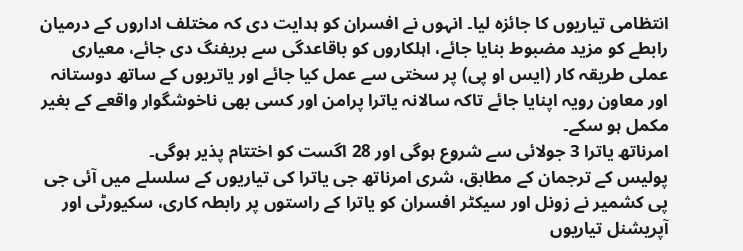انتظامی تیاریوں کا جائزہ لیا۔ انہوں نے افسران کو ہدایت دی کہ مختلف اداروں کے درمیان رابطے کو مزید مضبوط بنایا جائے، اہلکاروں کو باقاعدگی سے بریفنگ دی جائے، معیاری عملی طریقہ کار (ایس او پی) پر سختی سے عمل کیا جائے اور یاتریوں کے ساتھ دوستانہ اور معاون رویہ اپنایا جائے تاکہ سالانہ یاترا پرامن اور کسی بھی ناخوشگوار واقعے کے بغیر مکمل ہو سکے۔
امرناتھ یاترا 3 جولائی سے شروع ہوگی اور 28 اگست کو اختتام پذیر ہوگی۔
پولیس کے ترجمان کے مطابق، شری امرناتھ جی یاترا کی تیاریوں کے سلسلے میں آئی جی پی کشمیر نے زونل اور سیکٹر افسران کو یاترا کے راستوں پر رابطہ کاری، سکیورٹی اور آپریشنل تیاریوں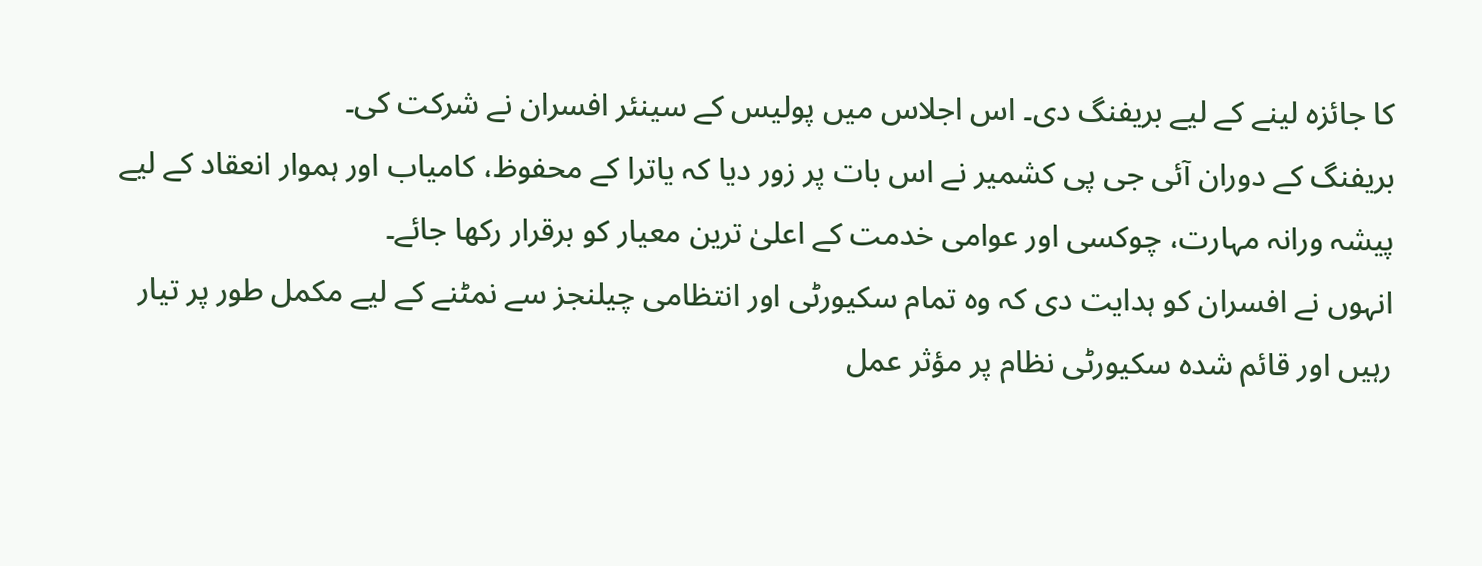کا جائزہ لینے کے لیے بریفنگ دی۔ اس اجلاس میں پولیس کے سینئر افسران نے شرکت کی۔
بریفنگ کے دوران آئی جی پی کشمیر نے اس بات پر زور دیا کہ یاترا کے محفوظ، کامیاب اور ہموار انعقاد کے لیے پیشہ ورانہ مہارت، چوکسی اور عوامی خدمت کے اعلیٰ ترین معیار کو برقرار رکھا جائے۔
انہوں نے افسران کو ہدایت دی کہ وہ تمام سکیورٹی اور انتظامی چیلنجز سے نمٹنے کے لیے مکمل طور پر تیار رہیں اور قائم شدہ سکیورٹی نظام پر مؤثر عمل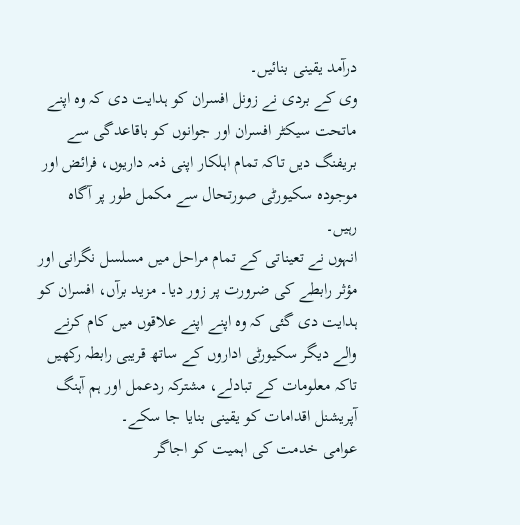درآمد یقینی بنائیں۔
وی کے بردی نے زونل افسران کو ہدایت دی کہ وہ اپنے ماتحت سیکٹر افسران اور جوانوں کو باقاعدگی سے بریفنگ دیں تاکہ تمام اہلکار اپنی ذمہ داریوں، فرائض اور موجودہ سکیورٹی صورتحال سے مکمل طور پر آگاہ رہیں۔
انہوں نے تعیناتی کے تمام مراحل میں مسلسل نگرانی اور مؤثر رابطے کی ضرورت پر زور دیا۔ مزید برآں، افسران کو ہدایت دی گئی کہ وہ اپنے اپنے علاقوں میں کام کرنے والے دیگر سکیورٹی اداروں کے ساتھ قریبی رابطہ رکھیں تاکہ معلومات کے تبادلے، مشترکہ ردعمل اور ہم آہنگ آپریشنل اقدامات کو یقینی بنایا جا سکے۔
عوامی خدمت کی اہمیت کو اجاگر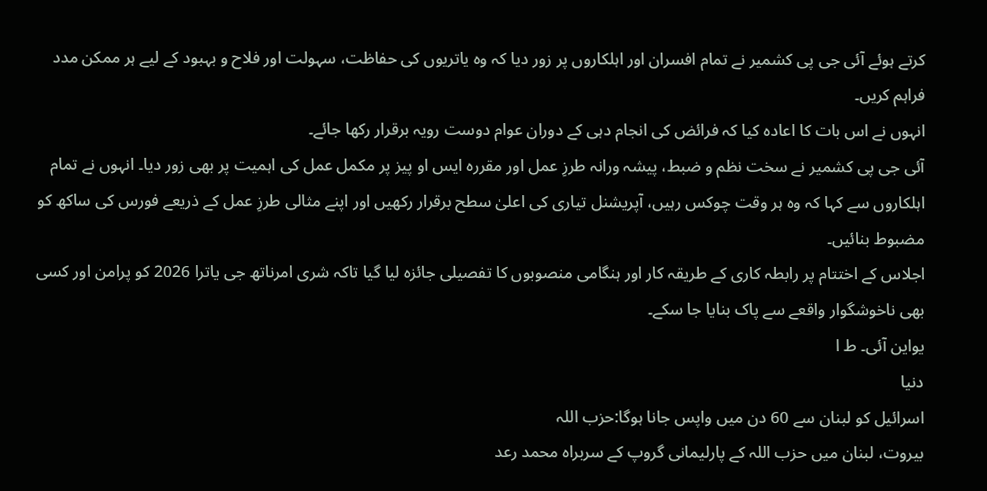کرتے ہوئے آئی جی پی کشمیر نے تمام افسران اور اہلکاروں پر زور دیا کہ وہ یاتریوں کی حفاظت، سہولت اور فلاح و بہبود کے لیے ہر ممکن مدد فراہم کریں۔
انہوں نے اس بات کا اعادہ کیا کہ فرائض کی انجام دہی کے دوران عوام دوست رویہ برقرار رکھا جائے۔
آئی جی پی کشمیر نے سخت نظم و ضبط، پیشہ ورانہ طرزِ عمل اور مقررہ ایس او پیز پر مکمل عمل کی اہمیت پر بھی زور دیا۔ انہوں نے تمام اہلکاروں سے کہا کہ وہ ہر وقت چوکس رہیں، آپریشنل تیاری کی اعلیٰ سطح برقرار رکھیں اور اپنے مثالی طرزِ عمل کے ذریعے فورس کی ساکھ کو مضبوط بنائیں۔
اجلاس کے اختتام پر رابطہ کاری کے طریقہ کار اور ہنگامی منصوبوں کا تفصیلی جائزہ لیا گیا تاکہ شری امرناتھ جی یاترا 2026 کو پرامن اور کسی بھی ناخوشگوار واقعے سے پاک بنایا جا سکے۔
یواین آئی۔ ط ا
دنیا
اسرائیل کو لبنان سے 60 دن میں واپس جانا ہوگا:حزب اللہ
بیروت، لبنان میں حزب اللہ کے پارلیمانی گروپ کے سربراہ محمد رعد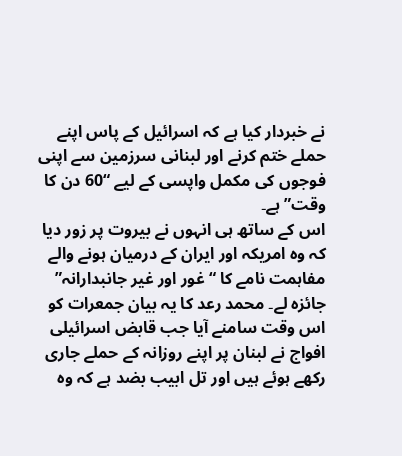نے خبردار کیا ہے کہ اسرائیل کے پاس اپنے حملے ختم کرنے اور لبنانی سرزمین سے اپنی فوجوں کی مکمل واپسی کے لیے “60 دن کا وقت” ہے۔
اس کے ساتھ ہی انہوں نے بیروت پر زور دیا کہ وہ امریکہ اور ایران کے درمیان ہونے والے مفاہمت نامے کا “غور اور غیر جانبدارانہ” جائزہ لے۔ محمد رعد کا یہ بیان جمعرات کو اس وقت سامنے آیا جب قابض اسرائیلی افواج نے لبنان پر اپنے روزانہ کے حملے جاری رکھے ہوئے ہیں اور تل ابیب بضد ہے کہ وہ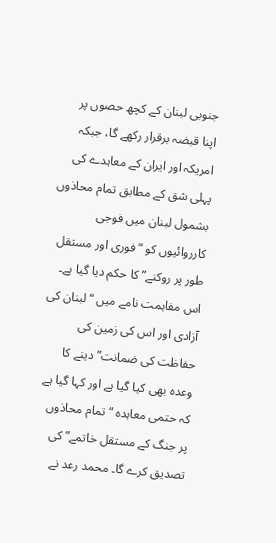جنوبی لبنان کے کچھ حصوں پر اپنا قبضہ برقرار رکھے گا، جبکہ امریکہ اور ایران کے معاہدے کی پہلی شق کے مطابق تمام محاذوں بشمول لبنان میں فوجی کارروائیوں کو “فوری اور مستقل طور پر روکنے” کا حکم دیا گیا ہے۔
اس مفاہمت نامے میں “لبنان کی آزادی اور اس کی زمین کی حفاظت کی ضمانت” دینے کا وعدہ بھی کیا گیا ہے اور کہا گیا ہے کہ حتمی معاہدہ “تمام محاذوں پر جنگ کے مستقل خاتمے” کی تصدیق کرے گا۔ محمد رعد نے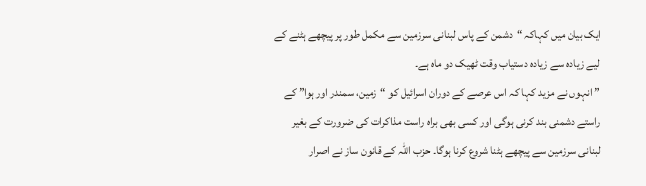ایک بیان میں کہاکہ “دشمن کے پاس لبنانی سرزمین سے مکمل طور پر پیچھے ہٹنے کے لیے زیادہ سے زیادہ دستیاب وقت ٹھیک دو ماہ ہے۔
” انہوں نے مزید کہا کہ اس عرصے کے دوران اسرائیل کو “زمین، سمندر اور ہوا” کے راستے دشمنی بند کرنی ہوگی اور کسی بھی براہ راست مذاکرات کی ضرورت کے بغیر لبنانی سرزمین سے پیچھے ہٹنا شروع کرنا ہوگا۔ حزب اللہ کے قانون ساز نے اصرار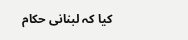کیا کہ لبنانی حکام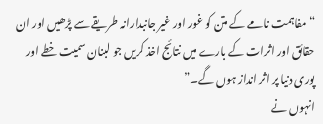“مفاہمت نامے کے متن کو غور اور غیر جانبدارانہ طریقے سے پڑھیں اور ان حقائق اور اثرات کے بارے میں نتائج اخذ کریں جو لبنان سمیت خطے اور پوری دنیا پر اثر انداز ہوں گے۔”
انہوں نے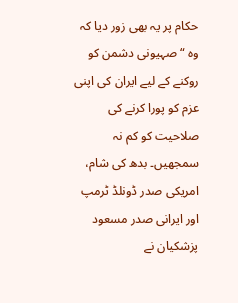حکام پر یہ بھی زور دیا کہ وہ “صہیونی دشمن کو روکنے کے لیے ایران کی اپنی عزم کو پورا کرنے کی صلاحیت کو کم نہ سمجھیں۔ بدھ کی شام، امریکی صدر ڈونلڈ ٹرمپ اور ایرانی صدر مسعود پزشکیان نے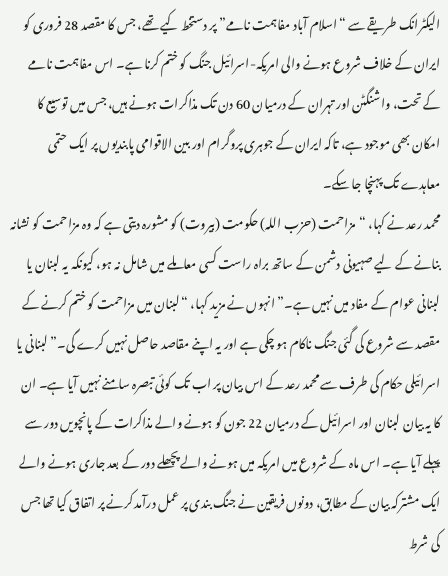الیکٹرانک طریقے سے “اسلام آباد مفاہمت نامے” پر دستخط کیے تھے، جس کا مقصد 28 فروری کو ایران کے خلاف شروع ہونے والی امریکہ-اسرائیل جنگ کو ختم کرنا ہے۔ اس مفاہمت نامے کے تحت، واشنگٹن اور تہران کے درمیان 60 دن تک مذاکرات ہونے ہیں، جس میں توسیع کا امکان بھی موجود ہے، تاکہ ایران کے جوہری پروگرام اور بین الاقوامی پابندیوں پر ایک حتمی معاہدے تک پہنچا جا سکے۔
محمد رعد نے کہا، “مزاحمت (حزب اللہ) حکومت (بیروت) کو مشورہ دیتی ہے کہ وہ مزاحمت کو نشانہ بنانے کے لیے صہیونی دشمن کے ساتھ براہ راست کسی معاملے میں شامل نہ ہو، کیونکہ یہ لبنان یا لبنانی عوام کے مفاد میں نہیں ہے۔” انہوں نے مزید کہا، “لبنان میں مزاحمت کو ختم کرنے کے مقصد سے شروع کی گئی جنگ ناکام ہو چکی ہے اور یہ اپنے مقاصد حاصل نہیں کرے گی۔” لبنانی یا اسرائیلی حکام کی طرف سے محمد رعد کے اس بیان پر اب تک کوئی تبصرہ سامنے نہیں آیا ہے۔ ان کا یہ بیان لبنان اور اسرائیل کے درمیان 22 جون کو ہونے والے مذاکرات کے پانچویں دور سے پہلے آیا ہے۔ اس ماہ کے شروع میں امریکہ میں ہونے والے پچھلے دور کے بعد جاری ہونے والے ایک مشترکہ بیان کے مطابق، دونوں فریقین نے جنگ بندی پر عمل درآمد کرنے پر اتفاق کیا تھا جس کی شرط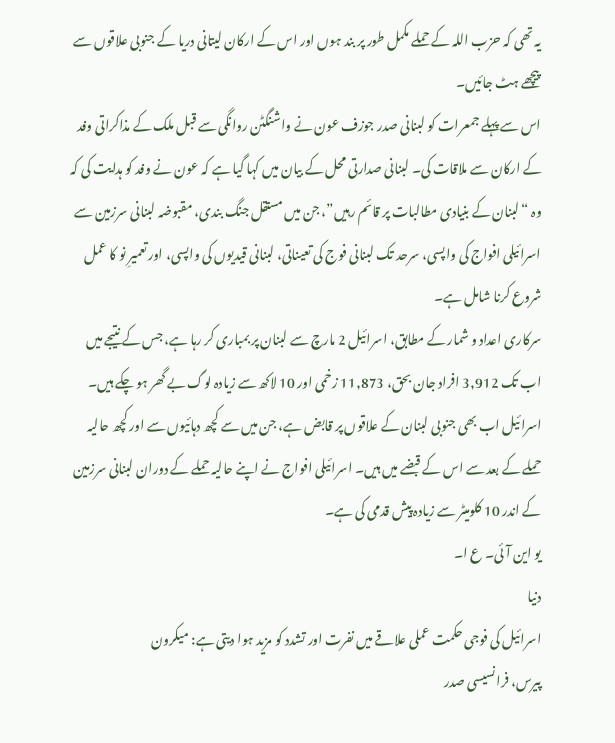یہ تھی کہ حزب اللہ کے حملے مکمل طور پر بند ہوں اور اس کے ارکان لیتانی دریا کے جنوبی علاقوں سے پیچھے ہٹ جائیں۔
اس سے پہلے جمعرات کو لبنانی صدر جوزف عون نے واشنگٹن روانگی سے قبل ملک کے مذاکراتی وفد کے ارکان سے ملاقات کی۔ لبنانی صدارتی محل کے بیان میں کہا گیا ہے کہ عون نے وفد کو ہدایت کی کہ وہ “لبنان کے بنیادی مطالبات پر قائم رہیں”، جن میں مستقل جنگ بندی، مقبوضہ لبنانی سرزمین سے اسرائیلی افواج کی واپسی، سرحد تک لبنانی فوج کی تعیناتی، لبنانی قیدیوں کی واپسی، اور تعمیرِ نو کا عمل شروع کرنا شامل ہے۔
سرکاری اعداد و شمار کے مطابق، اسرائیل 2 مارچ سے لبنان پر بمباری کر رہا ہے، جس کے نتیجے میں اب تک 3,912 افراد جان بحق، 11,873 زخمی اور 10 لاکھ سے زیادہ لوگ بے گھر ہو چکے ہیں۔ اسرائیل اب بھی جنوبی لبنان کے علاقوں پر قابض ہے، جن میں سے کچھ دہائیوں سے اور کچھ حالیہ حملے کے بعد سے اس کے قبضے میں ہیں۔ اسرائیلی افواج نے اپنے حالیہ حملے کے دوران لبنانی سرزمین کے اندر 10 کلومیٹر سے زیادہ پیش قدمی کی ہے۔
یو این آئی۔ ع ا۔
دنیا
اسرائیل کی فوجی حکمت عملی علاقے میں نفرت اور تشدد کو مزید ہوا دیتی ہے: میکرون
پیرس، فرانسیسی صدر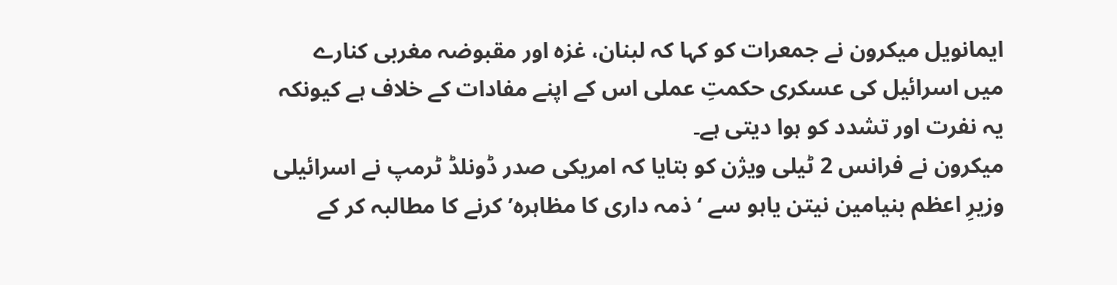ایمانویل میکرون نے جمعرات کو کہا کہ لبنان، غزہ اور مقبوضہ مغربی کنارے میں اسرائیل کی عسکری حکمتِ عملی اس کے اپنے مفادات کے خلاف ہے کیونکہ یہ نفرت اور تشدد کو ہوا دیتی ہے۔
میکرون نے فرانس 2 ٹیلی ویژن کو بتایا کہ امریکی صدر ڈونلڈ ٹرمپ نے اسرائیلی وزیرِ اعظم بنیامین نیتن یاہو سے ‘ذمہ داری کا مظاہرہ’ کرنے کا مطالبہ کر کے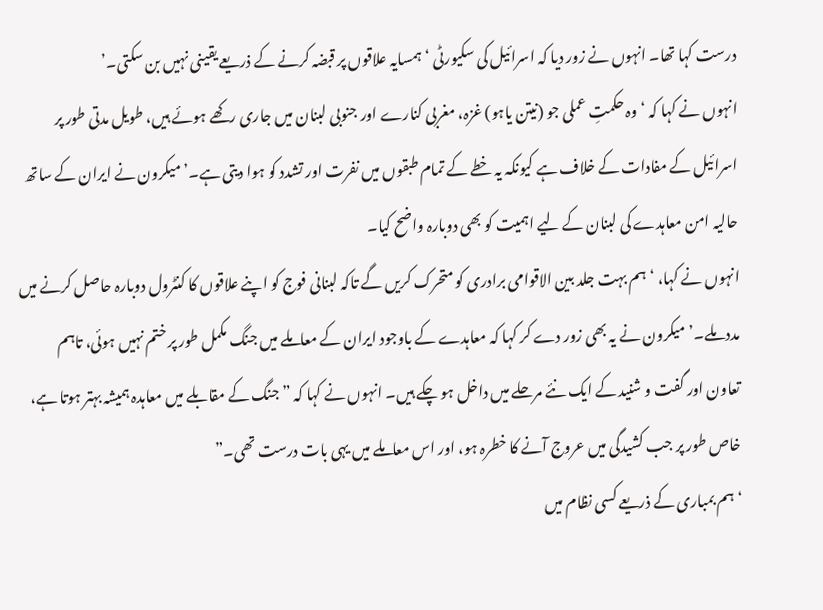درست کہا تھا۔ انہوں نے زور دیا کہ اسرائیل کی سکیورٹی ‘ہمسایہ علاقوں پر قبضہ کرنے کے ذریعے یقینی نہیں بن سکتی۔’
انہوں نے کہا کہ ‘وہ حکمتِ عملی جو (نیتن یاہو) غزہ، مغربی کنارے اور جنوبی لبنان میں جاری رکھے ہوئے ہیں، طویل مدتی طور پر اسرائیل کے مفادات کے خلاف ہے کیونکہ یہ خطے کے تمام طبقوں میں نفرت اور تشدد کو ہوا دیتی ہے۔’ میکرون نے ایران کے ساتھ حالیہ امن معاہدے کی لبنان کے لیے اہمیت کو بھی دوبارہ واضح کیا۔
انہوں نے کہا، ‘ہم بہت جلد بین الاقوامی برادری کو متحرک کریں گے تاکہ لبنانی فوج کو اپنے علاقوں کا کنٹرول دوبارہ حاصل کرنے میں مدد ملے۔’ میکرون نے یہ بھی زور دے کر کہا کہ معاہدے کے باوجود ایران کے معاملے میں جنگ مکمل طور پر ختم نہیں ہوئی، تاہم تعاون اور گفت و شنید کے ایک نئے مرحلے میں داخل ہو چکے ہیں۔ انہوں نے کہا کہ ”جنگ کے مقابلے میں معاہدہ ہمیشہ بہتر ہوتا ہے، خاص طور پر جب کشیدگی میں عروج آنے کا خطرہ ہو، اور اس معاملے میں یہی بات درست تھی۔”
‘ہم بمباری کے ذریعے کسی نظام میں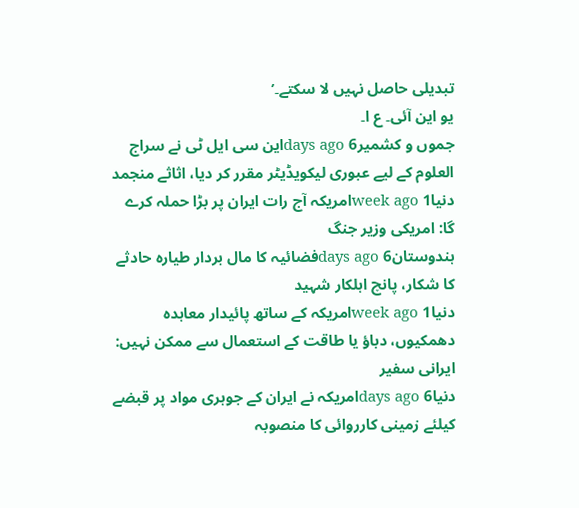تبدیلی حاصل نہیں لا سکتے۔’
یو این آئی۔ ع ا۔
جموں و کشمیر6 days agoاین سی ایل ٹی نے سراج العلوم کے لیے عبوری لیکویڈیٹر مقرر کر دیا، اثاثے منجمد
دنیا1 week agoامریکہ آج رات ایران پر بڑا حملہ کرے گا: امریکی وزیر جنگ
ہندوستان6 days agoفضائیہ کا مال بردار طیارہ حادثے کا شکار، پانچ اہلکار شہید
دنیا1 week agoامریکہ کے ساتھ پائیدار معاہدہ دھمکیوں، دباؤ یا طاقت کے استعمال سے ممکن نہیں: ایرانی سفیر
دنیا6 days agoامریکہ نے ایران کے جوہری مواد پر قبضے کیلئے زمینی کارروائی کا منصوبہ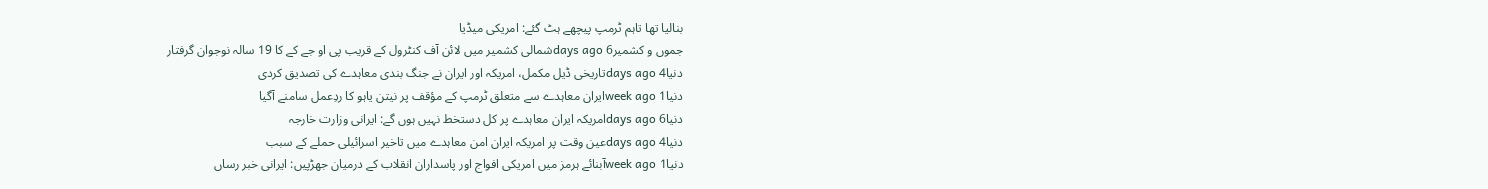بنالیا تھا تاہم ٹرمپ پیچھے ہٹ گئے: امریکی میڈیا
جموں و کشمیر6 days agoشمالی کشمیر میں لائن آف کنٹرول کے قریب پی او جے کے کا 19 سالہ نوجوان گرفتار
دنیا4 days agoتاریخی ڈیل مکمل، امریکہ اور ایران نے جنگ بندی معاہدے کی تصدیق کردی
دنیا1 week agoایران معاہدے سے متعلق ٹرمپ کے مؤقف پر نیتن یاہو کا ردِعمل سامنے آگیا
دنیا6 days agoامریکہ ایران معاہدے پر کل دستخط نہیں ہوں گے: ایرانی وزارت خارجہ
دنیا4 days agoعین وقت پر امریکہ ایران امن معاہدے میں تاخیر اسرائیلی حملے کے سبب
دنیا1 week agoآبنائے ہرمز میں امریکی افواج اور پاسداران انقلاب کے درمیان جھڑپیں: ایرانی خبر رساں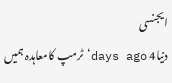ایجنسی
دنیا4 days ago‘ٹرمپ کامعاہدہ ہمیں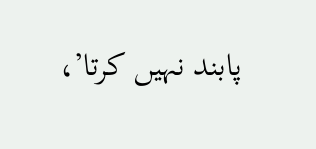پابند نہیں کرتا’،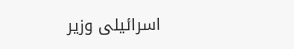اسرائیلی وزیر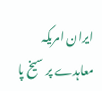ایران امریکہ معاہدے پر سیخ پا